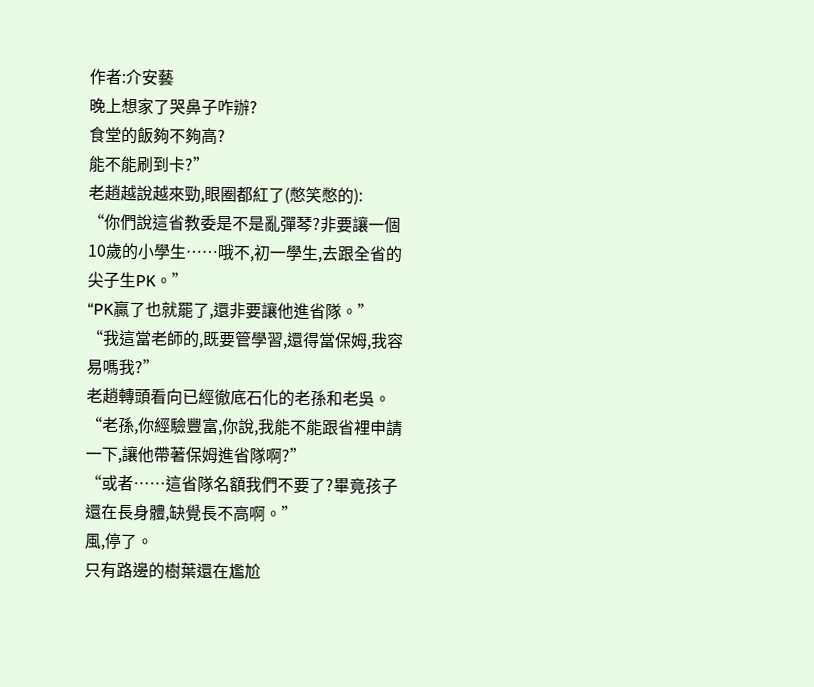作者:介安藝
晚上想家了哭鼻子咋辦?
食堂的飯夠不夠高?
能不能刷到卡?”
老趙越說越來勁,眼圈都紅了(憋笑憋的):
“你們說這省教委是不是亂彈琴?非要讓一個10歲的小學生……哦不,初一學生,去跟全省的尖子生PK。”
“PK贏了也就罷了,還非要讓他進省隊。”
“我這當老師的,既要管學習,還得當保姆,我容易嗎我?”
老趙轉頭看向已經徹底石化的老孫和老吳。
“老孫,你經驗豐富,你說,我能不能跟省裡申請一下,讓他帶著保姆進省隊啊?”
“或者……這省隊名額我們不要了?畢竟孩子還在長身體,缺覺長不高啊。”
風,停了。
只有路邊的樹葉還在尷尬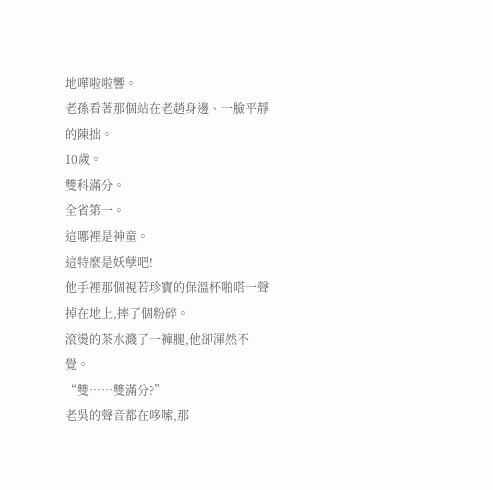地嘩啦啦響。
老孫看著那個站在老趙身邊、一臉平靜的陳拙。
10歲。
雙科滿分。
全省第一。
這哪裡是神童。
這特麼是妖孽吧!
他手裡那個視若珍寶的保溫杯啪嗒一聲掉在地上,摔了個粉碎。
滾燙的茶水濺了一褲腿,他卻渾然不覺。
“雙……雙滿分?”
老吳的聲音都在哆嗦,那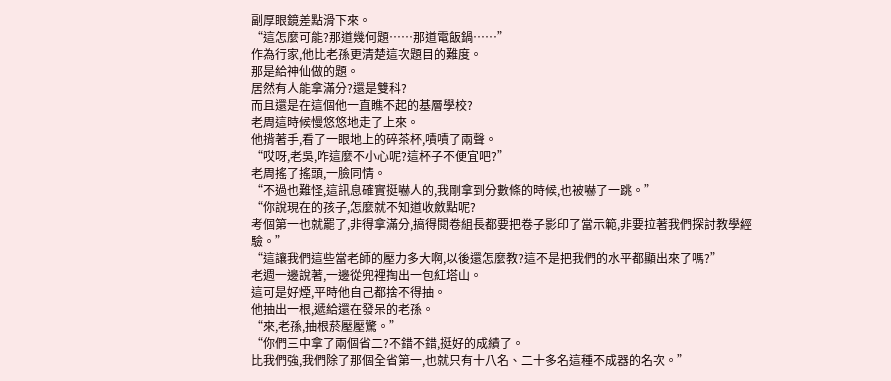副厚眼鏡差點滑下來。
“這怎麼可能?那道幾何題……那道電飯鍋……”
作為行家,他比老孫更清楚這次題目的難度。
那是給神仙做的題。
居然有人能拿滿分?還是雙科?
而且還是在這個他一直瞧不起的基層學校?
老周這時候慢悠悠地走了上來。
他揹著手,看了一眼地上的碎茶杯,嘖嘖了兩聲。
“哎呀,老吳,咋這麼不小心呢?這杯子不便宜吧?”
老周搖了搖頭,一臉同情。
“不過也難怪,這訊息確實挺嚇人的,我剛拿到分數條的時候,也被嚇了一跳。”
“你說現在的孩子,怎麼就不知道收斂點呢?
考個第一也就罷了,非得拿滿分,搞得閱卷組長都要把卷子影印了當示範,非要拉著我們探討教學經驗。”
“這讓我們這些當老師的壓力多大啊,以後還怎麼教?這不是把我們的水平都顯出來了嗎?”
老週一邊說著,一邊從兜裡掏出一包紅塔山。
這可是好煙,平時他自己都捨不得抽。
他抽出一根,遞給還在發呆的老孫。
“來,老孫,抽根菸壓壓驚。”
“你們三中拿了兩個省二?不錯不錯,挺好的成績了。
比我們強,我們除了那個全省第一,也就只有十八名、二十多名這種不成器的名次。”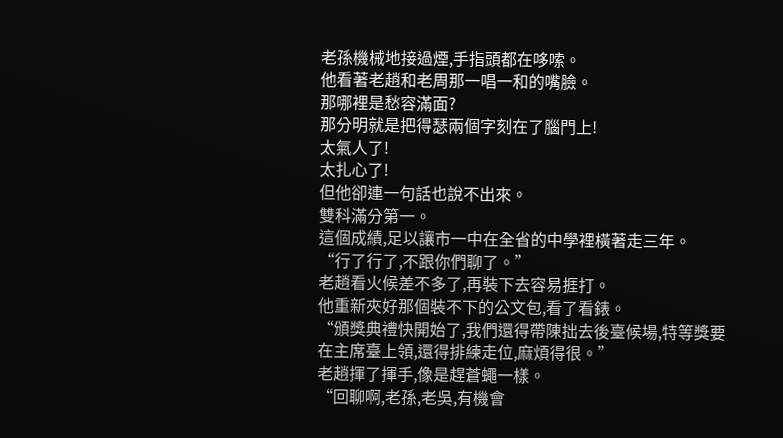老孫機械地接過煙,手指頭都在哆嗦。
他看著老趙和老周那一唱一和的嘴臉。
那哪裡是愁容滿面?
那分明就是把得瑟兩個字刻在了腦門上!
太氣人了!
太扎心了!
但他卻連一句話也說不出來。
雙科滿分第一。
這個成績,足以讓市一中在全省的中學裡橫著走三年。
“行了行了,不跟你們聊了。”
老趙看火候差不多了,再裝下去容易捱打。
他重新夾好那個裝不下的公文包,看了看錶。
“頒獎典禮快開始了,我們還得帶陳拙去後臺候場,特等獎要在主席臺上領,還得排練走位,麻煩得很。”
老趙揮了揮手,像是趕蒼蠅一樣。
“回聊啊,老孫,老吳,有機會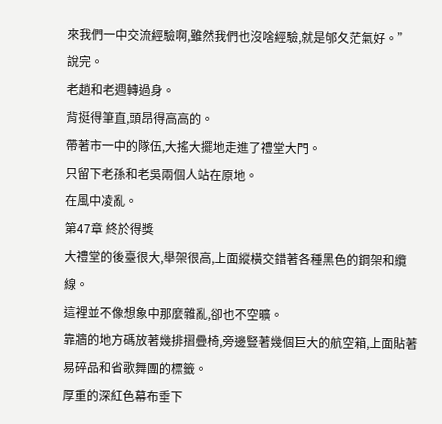來我們一中交流經驗啊,雖然我們也沒啥經驗,就是邭夂茫氣好。”
說完。
老趙和老週轉過身。
背挺得筆直,頭昂得高高的。
帶著市一中的隊伍,大搖大擺地走進了禮堂大門。
只留下老孫和老吳兩個人站在原地。
在風中凌亂。
第47章 終於得獎
大禮堂的後臺很大,舉架很高,上面縱橫交錯著各種黑色的鋼架和纜線。
這裡並不像想象中那麼雜亂,卻也不空曠。
靠牆的地方碼放著幾排摺疊椅,旁邊豎著幾個巨大的航空箱,上面貼著易碎品和省歌舞團的標籤。
厚重的深紅色幕布垂下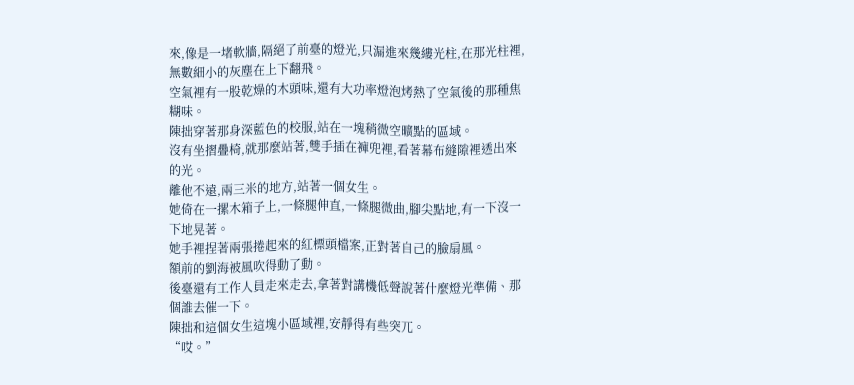來,像是一堵軟牆,隔絕了前臺的燈光,只漏進來幾縷光柱,在那光柱裡,無數細小的灰塵在上下翻飛。
空氣裡有一股乾燥的木頭味,還有大功率燈泡烤熱了空氣後的那種焦糊味。
陳拙穿著那身深藍色的校服,站在一塊稍微空曠點的區域。
沒有坐摺疊椅,就那麼站著,雙手插在褲兜裡,看著幕布縫隙裡透出來的光。
離他不遠,兩三米的地方,站著一個女生。
她倚在一摞木箱子上,一條腿伸直,一條腿微曲,腳尖點地,有一下沒一下地晃著。
她手裡捏著兩張捲起來的紅標頭檔案,正對著自己的臉扇風。
額前的劉海被風吹得動了動。
後臺還有工作人員走來走去,拿著對講機低聲說著什麼燈光準備、那個誰去催一下。
陳拙和這個女生這塊小區域裡,安靜得有些突兀。
“哎。”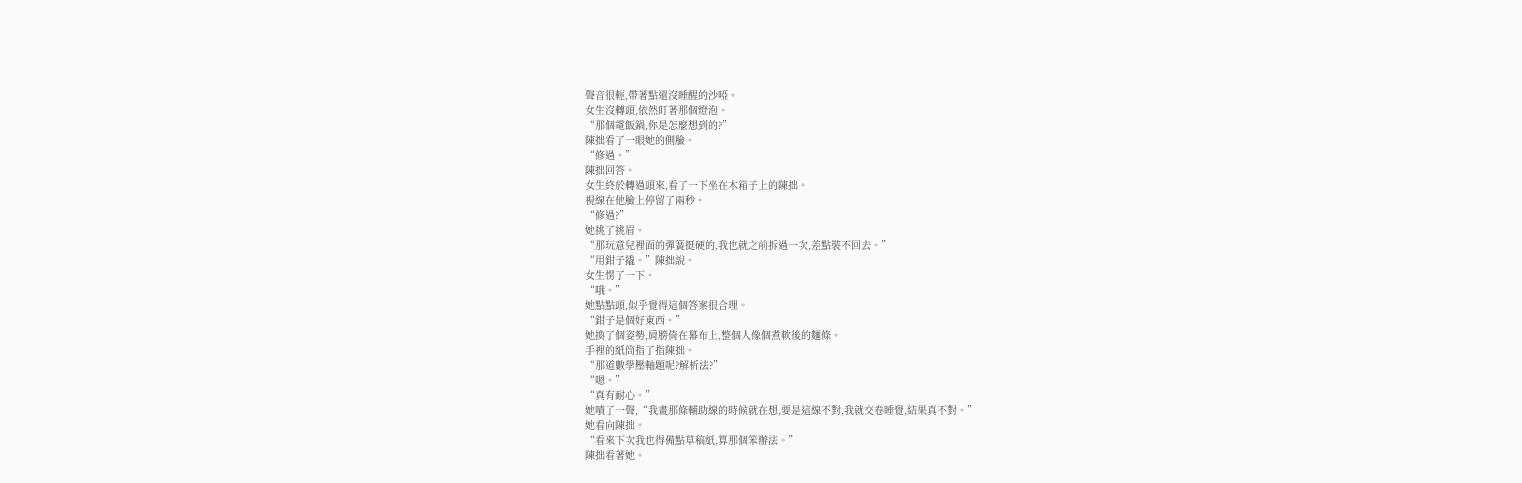聲音很輕,帶著點還沒睡醒的沙啞。
女生沒轉頭,依然盯著那個燈泡。
“那個電飯鍋,你是怎麼想到的?”
陳拙看了一眼她的側臉。
“修過。”
陳拙回答。
女生終於轉過頭來,看了一下坐在木箱子上的陳拙。
視線在他臉上停留了兩秒。
“修過?”
她挑了挑眉。
“那玩意兒裡面的彈簧挺硬的,我也就之前拆過一次,差點裝不回去。”
“用鉗子撬。”陳拙說。
女生愣了一下。
“哦。”
她點點頭,似乎覺得這個答案很合理。
“鉗子是個好東西。”
她換了個姿勢,肩膀倚在幕布上,整個人像個煮軟後的麵條。
手裡的紙筒指了指陳拙。
“那道數學壓軸題呢?解析法?”
“嗯。”
“真有耐心。”
她嘖了一聲,“我畫那條輔助線的時候就在想,要是這線不對,我就交卷睡覺,結果真不對。”
她看向陳拙。
“看來下次我也得備點草稿紙,算那個笨辦法。”
陳拙看著她。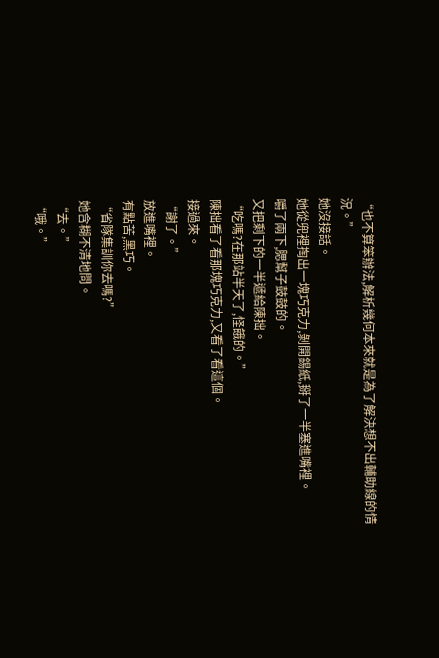“也不算笨辦法,解析幾何本來就是為了解決想不出輔助線的情況。”
她沒接話。
她從兜裡掏出一塊巧克力,剝開錫紙,掰了一半塞進嘴裡。
嚼了兩下,腮幫子鼓鼓的。
又把剩下的一半遞給陳拙。
“吃嗎?在那站半天了,怪餓的。”
陳拙看了看那塊巧克力,又看了看這個。
接過來。
“謝了。”
放進嘴裡。
有點苦,黑巧。
“省隊集訓你去嗎?”
她含糊不清地問。
“去。”
“哦。”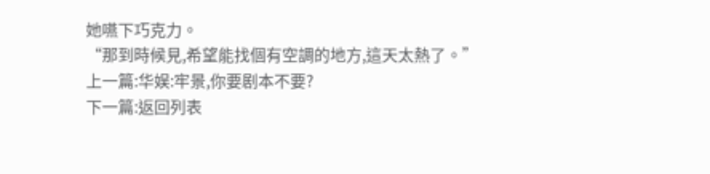她嚥下巧克力。
“那到時候見,希望能找個有空調的地方,這天太熱了。”
上一篇:华娱:牢景,你要剧本不要?
下一篇:返回列表